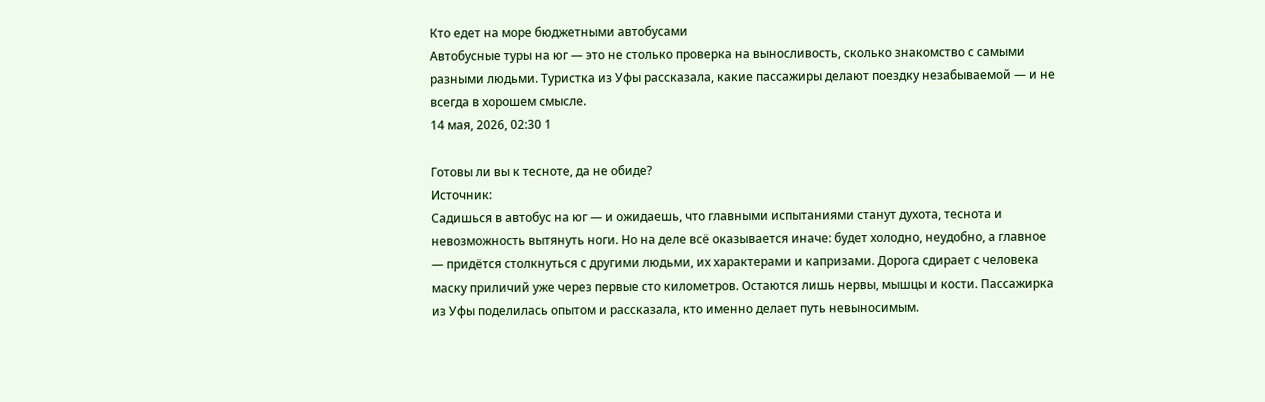Кто едет на море бюджетными автобусами
Автобусные туры на юг — это не столько проверка на выносливость, сколько знакомство с самыми разными людьми. Туристка из Уфы рассказала, какие пассажиры делают поездку незабываемой — и не всегда в хорошем смысле.
14 мая, 2026, 02:30 1

Готовы ли вы к тесноте, да не обиде?
Источник:
Садишься в автобус на юг — и ожидаешь, что главными испытаниями станут духота, теснота и невозможность вытянуть ноги. Но на деле всё оказывается иначе: будет холодно, неудобно, а главное — придётся столкнуться с другими людьми, их характерами и капризами. Дорога сдирает с человека маску приличий уже через первые сто километров. Остаются лишь нервы, мышцы и кости. Пассажирка из Уфы поделилась опытом и рассказала, кто именно делает путь невыносимым.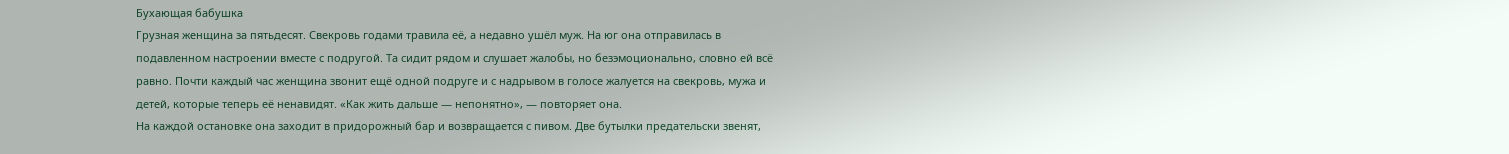Бухающая бабушка
Грузная женщина за пятьдесят. Свекровь годами травила её, а недавно ушёл муж. На юг она отправилась в подавленном настроении вместе с подругой. Та сидит рядом и слушает жалобы, но безэмоционально, словно ей всё равно. Почти каждый час женщина звонит ещё одной подруге и с надрывом в голосе жалуется на свекровь, мужа и детей, которые теперь её ненавидят. «Как жить дальше — непонятно», — повторяет она.
На каждой остановке она заходит в придорожный бар и возвращается с пивом. Две бутылки предательски звенят,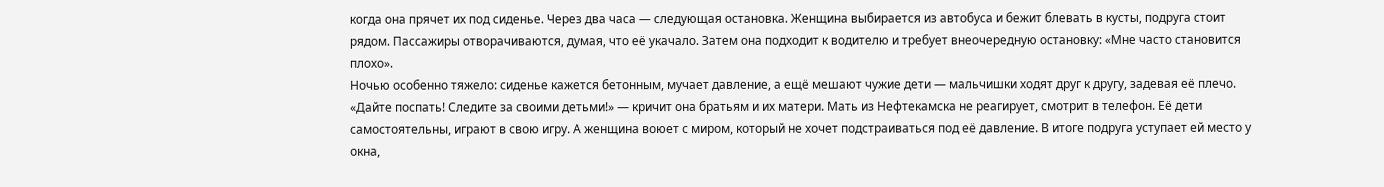когда она прячет их под сиденье. Через два часа — следующая остановка. Женщина выбирается из автобуса и бежит блевать в кусты, подруга стоит рядом. Пассажиры отворачиваются, думая, что её укачало. Затем она подходит к водителю и требует внеочередную остановку: «Мне часто становится плохо».
Ночью особенно тяжело: сиденье кажется бетонным, мучает давление, а ещё мешают чужие дети — мальчишки ходят друг к другу, задевая её плечо. «Дайте поспать! Следите за своими детьми!» — кричит она братьям и их матери. Мать из Нефтекамска не реагирует, смотрит в телефон. Её дети самостоятельны, играют в свою игру. А женщина воюет с миром, который не хочет подстраиваться под её давление. В итоге подруга уступает ей место у окна,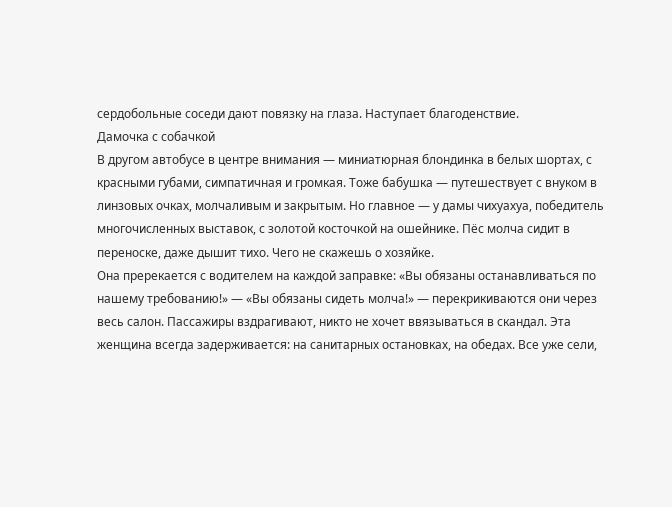сердобольные соседи дают повязку на глаза. Наступает благоденствие.
Дамочка с собачкой
В другом автобусе в центре внимания — миниатюрная блондинка в белых шортах, с красными губами, симпатичная и громкая. Тоже бабушка — путешествует с внуком в линзовых очках, молчаливым и закрытым. Но главное — у дамы чихуахуа, победитель многочисленных выставок, с золотой косточкой на ошейнике. Пёс молча сидит в переноске, даже дышит тихо. Чего не скажешь о хозяйке.
Она пререкается с водителем на каждой заправке: «Вы обязаны останавливаться по нашему требованию!» — «Вы обязаны сидеть молча!» — перекрикиваются они через весь салон. Пассажиры вздрагивают, никто не хочет ввязываться в скандал. Эта женщина всегда задерживается: на санитарных остановках, на обедах. Все уже сели,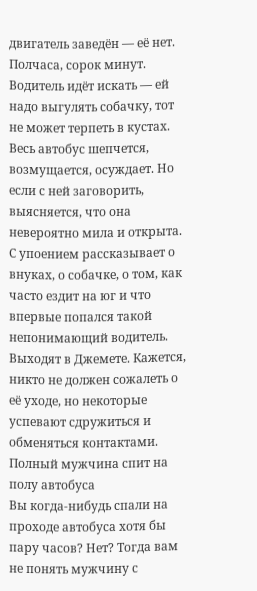двигатель заведён — её нет. Полчаса, сорок минут. Водитель идёт искать — ей надо выгулять собачку, тот не может терпеть в кустах.
Весь автобус шепчется, возмущается, осуждает. Но если с ней заговорить, выясняется, что она невероятно мила и открыта. С упоением рассказывает о внуках, о собачке, о том, как часто ездит на юг и что впервые попался такой непонимающий водитель. Выходят в Джемете. Кажется, никто не должен сожалеть о её уходе, но некоторые успевают сдружиться и обменяться контактами.
Полный мужчина спит на полу автобуса
Вы когда-нибудь спали на проходе автобуса хотя бы пару часов? Нет? Тогда вам не понять мужчину с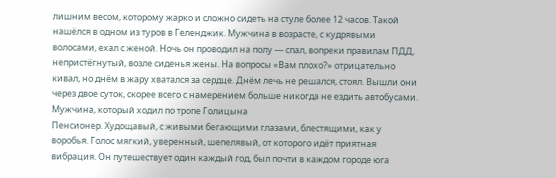лишним весом, которому жарко и сложно сидеть на стуле более 12 часов. Такой нашёлся в одном из туров в Геленджик. Мужчина в возрасте, с кудрявыми волосами, ехал с женой. Ночь он проводил на полу — спал, вопреки правилам ПДД, непристёгнутый, возле сиденья жены. На вопросы «Вам плохо?» отрицательно кивал, но днём в жару хватался за сердце. Днём лечь не решался, стоял. Вышли они через двое суток, скорее всего с намерением больше никогда не ездить автобусами.
Мужчина, который ходил по тропе Голицына
Пенсионер. Худощавый, с живыми бегающими глазами, блестящими, как у воробья. Голос мягкий, уверенный, шепелявый, от которого идёт приятная вибрация. Он путешествует один каждый год, был почти в каждом городе юга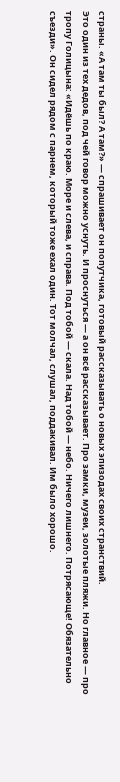страны. «А там ты был? А там?» — спрашивает он попутчика, готовый рассказывать о новых эпизодах своих странствий.
Это один из тех дедов, под чей говор можно уснуть. И проснуться — а он всё рассказывает. Про замки, музеи, золотые пляжи. Но главное — про тропу Голицына: «Идёшь по краю. Море и слева, и справа. Под тобой — скала. Над тобой — небо. Ничего лишнего. Потрясающе! Обязательно съезди». Он сидел рядом с парнем, который тоже ехал один. Тот молчал, слушал, поддакивал. Им было хорошо.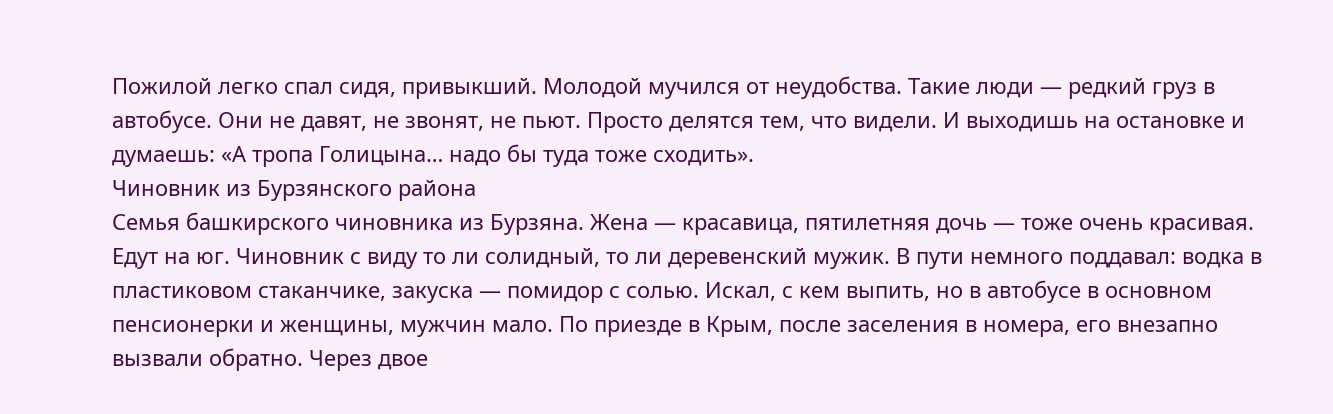Пожилой легко спал сидя, привыкший. Молодой мучился от неудобства. Такие люди — редкий груз в автобусе. Они не давят, не звонят, не пьют. Просто делятся тем, что видели. И выходишь на остановке и думаешь: «А тропа Голицына… надо бы туда тоже сходить».
Чиновник из Бурзянского района
Семья башкирского чиновника из Бурзяна. Жена — красавица, пятилетняя дочь — тоже очень красивая. Едут на юг. Чиновник с виду то ли солидный, то ли деревенский мужик. В пути немного поддавал: водка в пластиковом стаканчике, закуска — помидор с солью. Искал, с кем выпить, но в автобусе в основном пенсионерки и женщины, мужчин мало. По приезде в Крым, после заселения в номера, его внезапно вызвали обратно. Через двое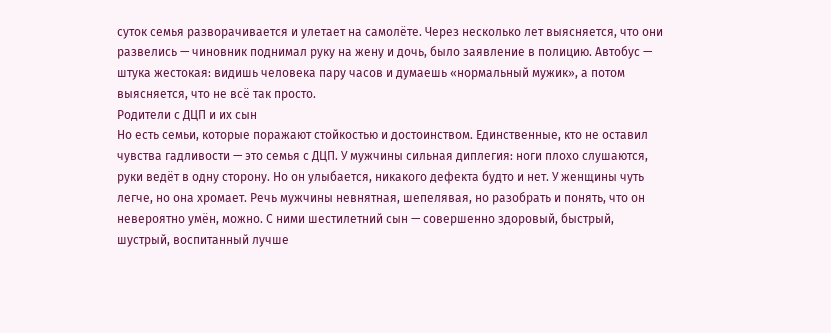суток семья разворачивается и улетает на самолёте. Через несколько лет выясняется, что они развелись — чиновник поднимал руку на жену и дочь, было заявление в полицию. Автобус — штука жестокая: видишь человека пару часов и думаешь «нормальный мужик», а потом выясняется, что не всё так просто.
Родители с ДЦП и их сын
Но есть семьи, которые поражают стойкостью и достоинством. Единственные, кто не оставил чувства гадливости — это семья с ДЦП. У мужчины сильная диплегия: ноги плохо слушаются, руки ведёт в одну сторону. Но он улыбается, никакого дефекта будто и нет. У женщины чуть легче, но она хромает. Речь мужчины невнятная, шепелявая, но разобрать и понять, что он невероятно умён, можно. С ними шестилетний сын — совершенно здоровый, быстрый, шустрый, воспитанный лучше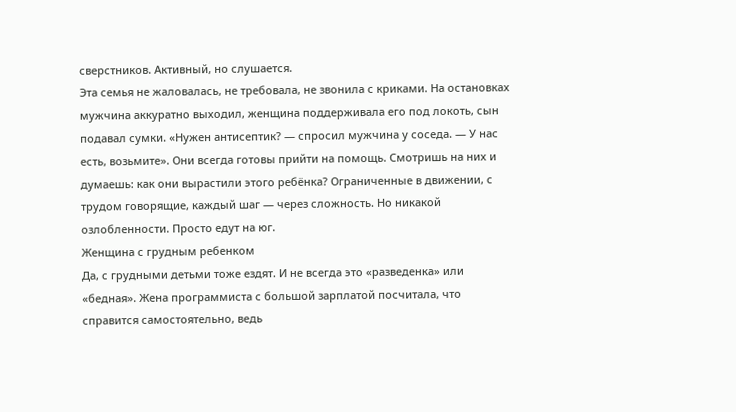сверстников. Активный, но слушается.
Эта семья не жаловалась, не требовала, не звонила с криками. На остановках мужчина аккуратно выходил, женщина поддерживала его под локоть, сын подавал сумки. «Нужен антисептик? — спросил мужчина у соседа. — У нас есть, возьмите». Они всегда готовы прийти на помощь. Смотришь на них и думаешь: как они вырастили этого ребёнка? Ограниченные в движении, с трудом говорящие, каждый шаг — через сложность. Но никакой озлобленности. Просто едут на юг.
Женщина с грудным ребенком
Да, с грудными детьми тоже ездят. И не всегда это «разведенка» или «бедная». Жена программиста с большой зарплатой посчитала, что справится самостоятельно, ведь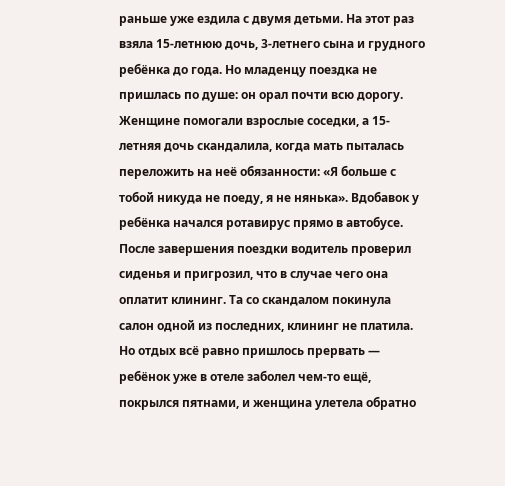раньше уже ездила с двумя детьми. На этот раз взяла 15-летнюю дочь, 3-летнего сына и грудного ребёнка до года. Но младенцу поездка не пришлась по душе: он орал почти всю дорогу. Женщине помогали взрослые соседки, а 15-летняя дочь скандалила, когда мать пыталась переложить на неё обязанности: «Я больше с тобой никуда не поеду, я не нянька». Вдобавок у ребёнка начался ротавирус прямо в автобусе. После завершения поездки водитель проверил сиденья и пригрозил, что в случае чего она оплатит клининг. Та со скандалом покинула салон одной из последних, клининг не платила. Но отдых всё равно пришлось прервать — ребёнок уже в отеле заболел чем-то ещё, покрылся пятнами, и женщина улетела обратно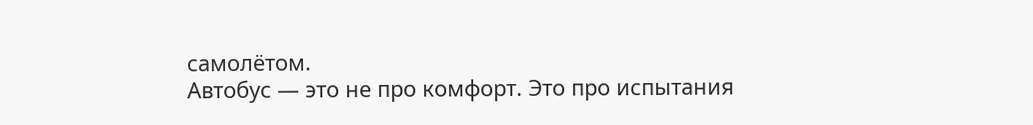самолётом.
Автобус — это не про комфорт. Это про испытания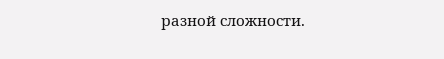разной сложности.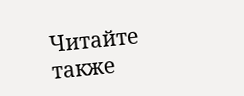Читайте также